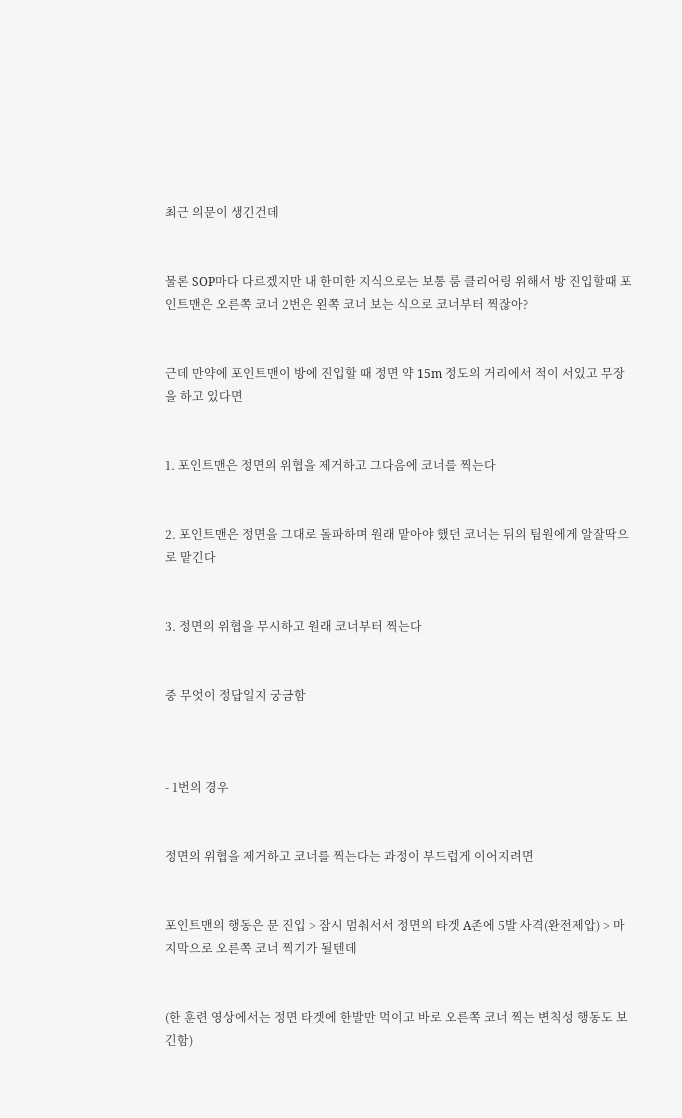최근 의문이 생긴건데


물론 SOP마다 다르겠지만 내 한미한 지식으로는 보통 룸 클리어링 위해서 방 진입할때 포인트맨은 오른쪽 코너 2번은 왼쪽 코너 보는 식으로 코너부터 찍잖아?


근데 만약에 포인트맨이 방에 진입할 때 정면 약 15m 정도의 거리에서 적이 서있고 무장을 하고 있다면


1. 포인트맨은 정면의 위협을 제거하고 그다음에 코너를 찍는다


2. 포인트맨은 정면을 그대로 돌파하며 원래 맡아야 했던 코너는 뒤의 팀원에게 알잘딱으로 맡긴다


3. 정면의 위협을 무시하고 원래 코너부터 찍는다


중 무엇이 정답일지 궁금함



- 1번의 경우


정면의 위협을 제거하고 코너를 찍는다는 과정이 부드럽게 이어지려면


포인트맨의 행동은 문 진입 > 잠시 멈춰서서 정면의 타겟 A존에 5발 사격(완전제압) > 마지막으로 오른쪽 코너 찍기가 될텐데


(한 훈련 영상에서는 정면 타겟에 한발만 먹이고 바로 오른쪽 코너 찍는 변칙성 행동도 보긴함)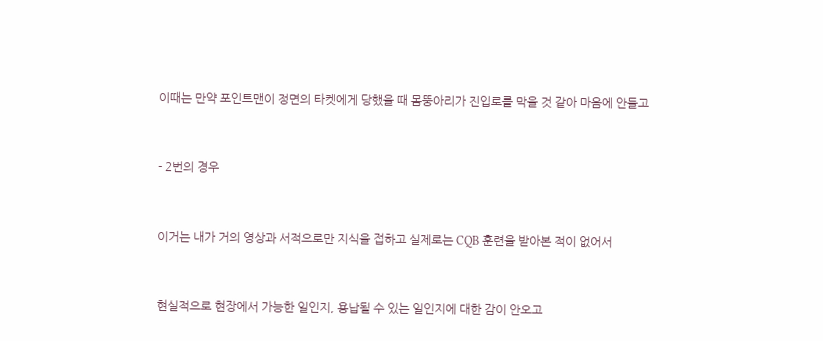이때는 만약 포인트맨이 정면의 타켓에게 당했을 때 몸뚱아리가 진입로를 막을 것 같아 마음에 안들고


- 2번의 경우


이거는 내가 거의 영상과 서적으로만 지식을 접하고 실제로는 CQB 훈련을 받아본 적이 없어서


현실적으로 현장에서 가능한 일인지, 용납될 수 있는 일인지에 대한 감이 안오고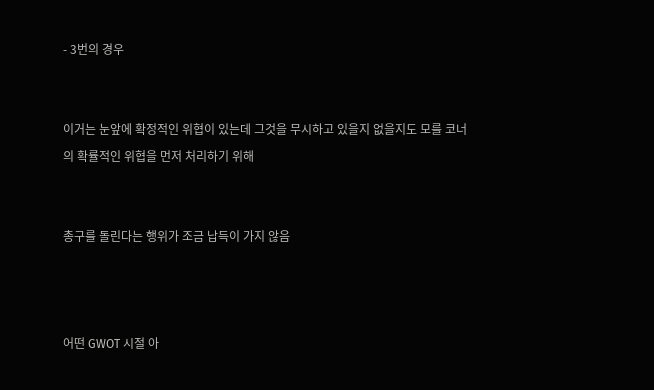- 3번의 경우


이거는 눈앞에 확정적인 위협이 있는데 그것을 무시하고 있을지 없을지도 모를 코너의 확률적인 위협을 먼저 처리하기 위해


총구를 돌린다는 행위가 조금 납득이 가지 않음



어떤 GWOT 시절 아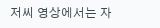저씨 영상에서는 자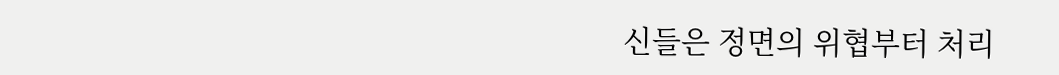신들은 정면의 위협부터 처리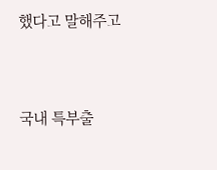했다고 말해주고


국내 특부출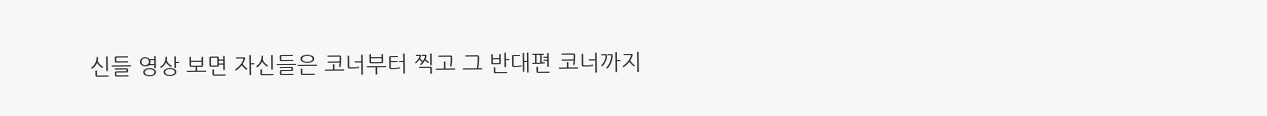신들 영상 보면 자신들은 코너부터 찍고 그 반대편 코너까지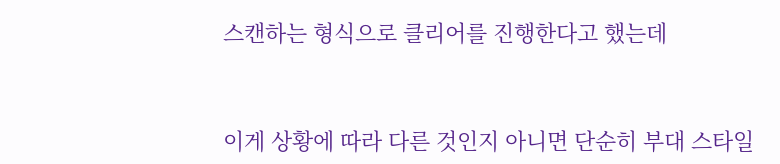스캔하는 형식으로 클리어를 진행한다고 했는데


이게 상황에 따라 다른 것인지 아니면 단순히 부대 스타일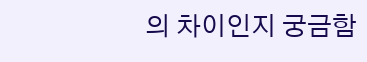의 차이인지 궁금함